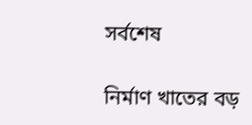সর্বশেষ

নির্মাণ খাতের বড়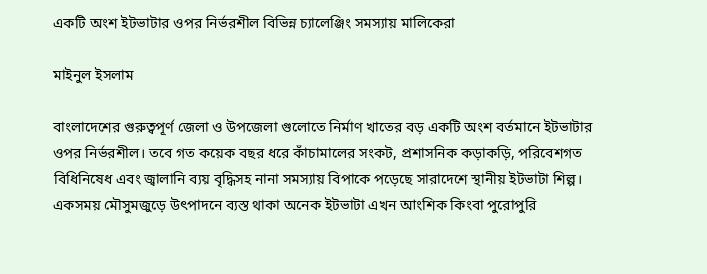একটি অংশ ইটভাটার ওপর নির্ভরশীল বিভিন্ন চ্যালেঞ্জিং সমস্যায় মালিকেরা

মাইনুল ইসলাম

বাংলাদেশের গুরুত্বপূর্ণ জেলা ও উপজেলা গুলোতে নির্মাণ খাতের বড় একটি অংশ বর্তমানে ইটভাটার ওপর নির্ভরশীল। তবে গত কয়েক বছর ধরে কাঁচামালের সংকট, প্রশাসনিক কড়াকড়ি, পরিবেশগত বিধিনিষেধ এবং জ্বালানি ব্যয় বৃদ্ধিসহ নানা সমস্যায় বিপাকে পড়েছে সারাদেশে স্থানীয় ইটভাটা শিল্প। একসময় মৌসুমজুড়ে উৎপাদনে ব্যস্ত থাকা অনেক ইটভাটা এখন আংশিক কিংবা পুরোপুরি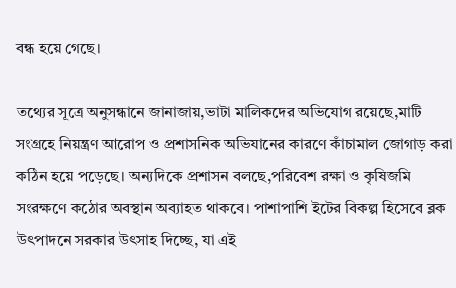বন্ধ হয়ে গেছে।

তথ্যের সূত্রে অনুসন্ধানে জানাজায়,ভাটা মালিকদের অভিযোগ রয়েছে,মাটি সংগ্রহে নিয়ন্ত্রণ আরোপ ও প্রশাসনিক অভিযানের কারণে কাঁচামাল জোগাড় করা কঠিন হয়ে পড়েছে। অন্যদিকে প্রশাসন বলছে,পরিবেশ রক্ষা ও কৃষিজমি সংরক্ষণে কঠোর অবস্থান অব্যাহত থাকবে। পাশাপাশি ইটের বিকল্প হিসেবে ব্লক উৎপাদনে সরকার উৎসাহ দিচ্ছে, যা এই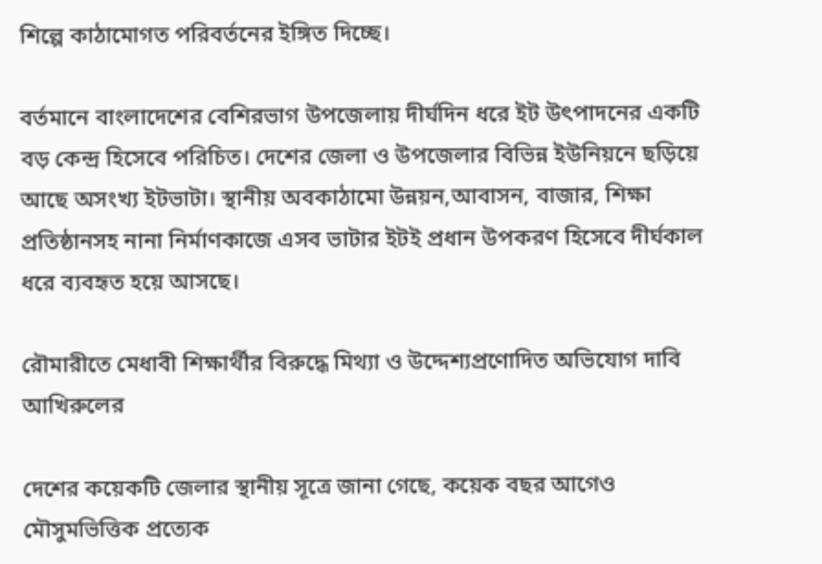শিল্পে কাঠামোগত পরিবর্তনের ইঙ্গিত দিচ্ছে।

বর্তমানে বাংলাদেশের বেশিরভাগ উপজেলায় দীর্ঘদিন ধরে ইট উৎপাদনের একটি বড় কেন্দ্র হিসেবে পরিচিত। দেশের জেলা ও উপজেলার বিভিন্ন ইউনিয়নে ছড়িয়ে আছে অসংখ্য ইটভাটা। স্থানীয় অবকাঠামো উন্নয়ন,আবাসন, বাজার, শিক্ষা প্রতিষ্ঠানসহ নানা নির্মাণকাজে এসব ভাটার ইটই প্রধান উপকরণ হিসেবে দীর্ঘকাল ধরে ব্যবহৃত হয়ে আসছে।

রৌমারীতে মেধাবী শিক্ষার্থীর বিরুদ্ধে মিথ্যা ও উদ্দেশ্যপ্রণোদিত অভিযোগ দাবি আখিরুলের

দেশের কয়েকটি জেলার স্থানীয় সূত্রে জানা গেছে, কয়েক বছর আগেও মৌসুমভিত্তিক প্রত্যেক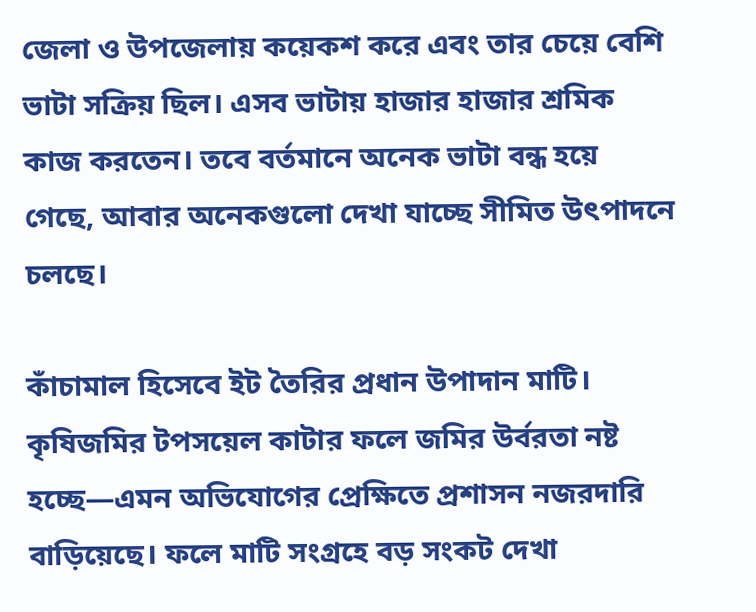জেলা ও উপজেলায় কয়েকশ করে এবং তার চেয়ে বেশি ভাটা সক্রিয় ছিল। এসব ভাটায় হাজার হাজার শ্রমিক কাজ করতেন। তবে বর্তমানে অনেক ভাটা বন্ধ হয়ে গেছে, আবার অনেকগুলো দেখা যাচ্ছে সীমিত উৎপাদনে চলছে।

কাঁচামাল হিসেবে ইট তৈরির প্রধান উপাদান মাটি। কৃষিজমির টপসয়েল কাটার ফলে জমির উর্বরতা নষ্ট হচ্ছে—এমন অভিযোগের প্রেক্ষিতে প্রশাসন নজরদারি বাড়িয়েছে। ফলে মাটি সংগ্রহে বড় সংকট দেখা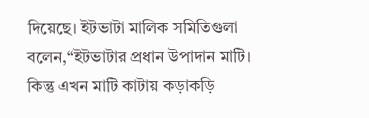দিয়েছে। ইটভাটা মালিক সমিতিগুলা বলেন,“ইটভাটার প্রধান উপাদান মাটি। কিন্তু এখন মাটি কাটায় কড়াকড়ি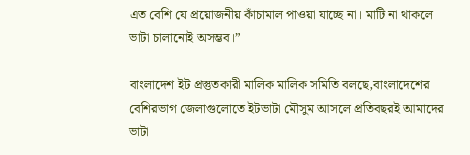এত বেশি যে প্রয়োজনীয় কাঁচামাল পাওয়া যাচ্ছে না। মাটি না থাকলে ভাটা চালানোই অসম্ভব।”

বাংলাদেশ ইট প্রস্তুতকারী মালিক মালিক সমিতি বলছে,বাংলাদেশের বেশিরভাগ জেলাগুলোতে ইটভাটা মৌসুম আসলে প্রতিবছরই আমাদের ভাটা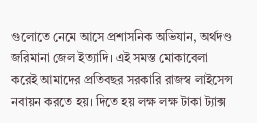গুলোতে নেমে আসে প্রশাসনিক অভিযান, অর্থদণ্ড জরিমানা জেল ইত্যাদি। এই সমস্ত মোকাবেলা করেই আমাদের প্রতিবছর সরকারি রাজস্ব লাইসেন্স নবায়ন করতে হয়। দিতে হয় লক্ষ লক্ষ টাকা ট্যাক্স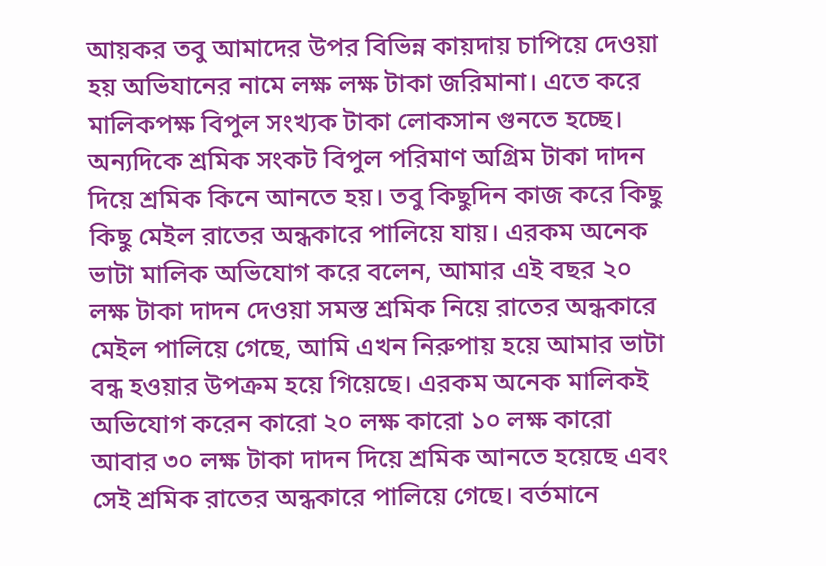আয়কর তবু আমাদের উপর বিভিন্ন কায়দায় চাপিয়ে দেওয়া হয় অভিযানের নামে লক্ষ লক্ষ টাকা জরিমানা। এতে করে মালিকপক্ষ বিপুল সংখ্যক টাকা লোকসান গুনতে হচ্ছে।
অন্যদিকে শ্রমিক সংকট বিপুল পরিমাণ অগ্রিম টাকা দাদন দিয়ে শ্রমিক কিনে আনতে হয়। তবু কিছুদিন কাজ করে কিছু কিছু মেইল রাতের অন্ধকারে পালিয়ে যায়। এরকম অনেক ভাটা মালিক অভিযোগ করে বলেন, আমার এই বছর ২০ লক্ষ টাকা দাদন দেওয়া সমস্ত শ্রমিক নিয়ে রাতের অন্ধকারে মেইল পালিয়ে গেছে, আমি এখন নিরুপায় হয়ে আমার ভাটা বন্ধ হওয়ার উপক্রম হয়ে গিয়েছে। এরকম অনেক মালিকই অভিযোগ করেন কারো ২০ লক্ষ কারো ১০ লক্ষ কারো আবার ৩০ লক্ষ টাকা দাদন দিয়ে শ্রমিক আনতে হয়েছে এবং সেই শ্রমিক রাতের অন্ধকারে পালিয়ে গেছে। বর্তমানে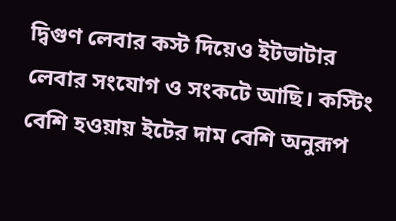দ্বিগুণ লেবার কস্ট দিয়েও ইটভাটার লেবার সংযোগ ও সংকটে আছি। কস্টিং বেশি হওয়ায় ইটের দাম বেশি অনুরূপ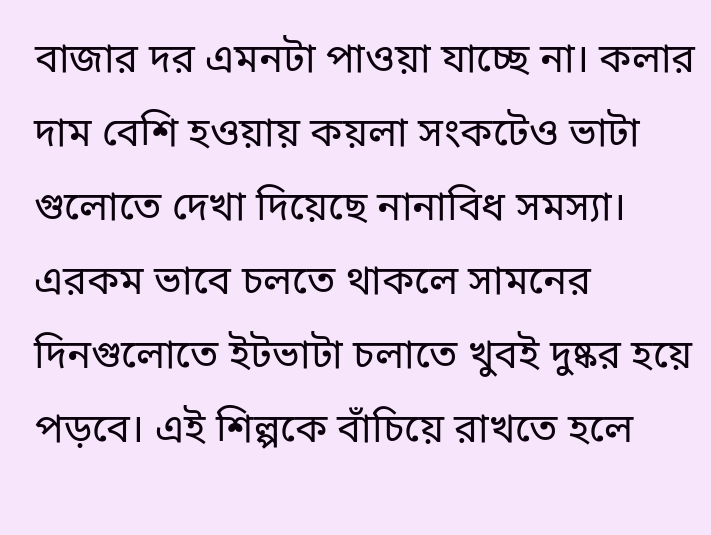বাজার দর এমনটা পাওয়া যাচ্ছে না। কলার দাম বেশি হওয়ায় কয়লা সংকটেও ভাটা গুলোতে দেখা দিয়েছে নানাবিধ সমস্যা। এরকম ভাবে চলতে থাকলে সামনের দিনগুলোতে ইটভাটা চলাতে খুবই দুষ্কর হয়ে পড়বে। এই শিল্পকে বাঁচিয়ে রাখতে হলে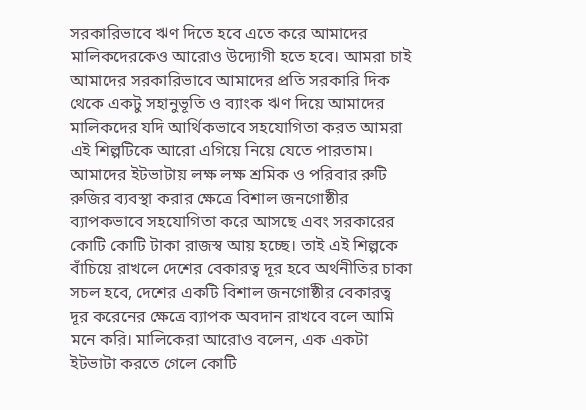সরকারিভাবে ঋণ দিতে হবে এতে করে আমাদের মালিকদেরকেও আরোও উদ্যোগী হতে হবে। আমরা চাই আমাদের সরকারিভাবে আমাদের প্রতি সরকারি দিক থেকে একটু সহানুভূতি ও ব্যাংক ঋণ দিয়ে আমাদের মালিকদের যদি আর্থিকভাবে সহযোগিতা করত আমরা এই শিল্পটিকে আরো এগিয়ে নিয়ে যেতে পারতাম। আমাদের ইটভাটায় লক্ষ লক্ষ শ্রমিক ও পরিবার রুটি রুজির ব্যবস্থা করার ক্ষেত্রে বিশাল জনগোষ্ঠীর ব্যাপকভাবে সহযোগিতা করে আসছে এবং সরকারের কোটি কোটি টাকা রাজস্ব আয় হচ্ছে। তাই এই শিল্পকে বাঁচিয়ে রাখলে দেশের বেকারত্ব দূর হবে অর্থনীতির চাকা সচল হবে, দেশের একটি বিশাল জনগোষ্ঠীর বেকারত্ব দূর করেনের ক্ষেত্রে ব্যাপক অবদান রাখবে বলে আমি মনে করি। মালিকেরা আরোও বলেন, এক একটা ইটভাটা করতে গেলে কোটি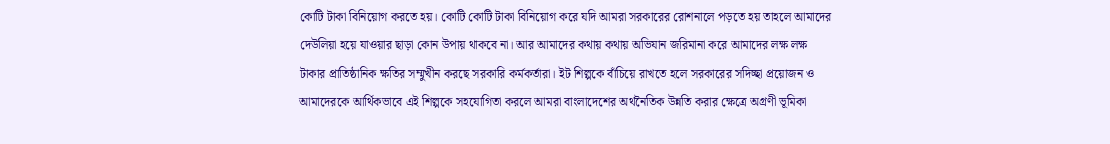কোটি টাকা বিনিয়োগ করতে হয়। কোটি কোটি টাকা বিনিয়োগ করে যদি আমরা সরকারের রোশনালে পড়তে হয় তাহলে আমাদের দেউলিয়া হয়ে যাওয়ার ছাড়া কোন উপায় থাকবে না। আর আমাদের কথায় কথায় অভিযান জরিমানা করে আমাদের লক্ষ লক্ষ টাকার প্রাতিষ্ঠানিক ক্ষতির সম্মুখীন করছে সরকারি কর্মকর্তারা। ইট শিল্পকে বাঁচিয়ে রাখতে হলে সরকারের সদিচ্ছা প্রয়োজন ও আমাদেরকে আর্থিকভাবে এই শিল্পকে সহযোগিতা করলে আমরা বাংলাদেশের অর্থনৈতিক উন্নতি করার ক্ষেত্রে অগ্রণী ভূমিকা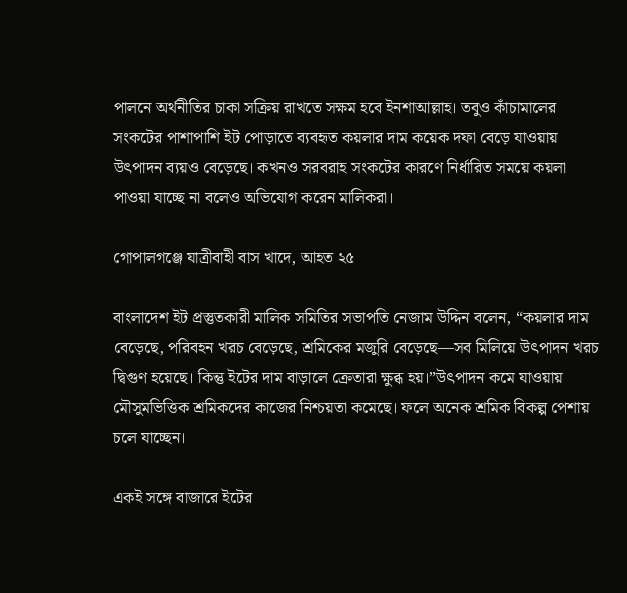পালনে অর্থনীতির চাকা সক্রিয় রাখতে সক্ষম হবে ইনশাআল্লাহ। তবুও কাঁচামালের সংকটের পাশাপাশি ইট পোড়াতে ব্যবহৃত কয়লার দাম কয়েক দফা বেড়ে যাওয়ায় উৎপাদন ব্যয়ও বেড়েছে। কখনও সরবরাহ সংকটের কারণে নির্ধারিত সময়ে কয়লা পাওয়া যাচ্ছে না বলেও অভিযোগ করেন মালিকরা।

গোপালগঞ্জে যাত্রীবাহী বাস খাদে, আহত ২৫

বাংলাদেশ ইট প্রস্তুতকারী মালিক সমিতির সভাপতি নেজাম উদ্দিন বলেন, “কয়লার দাম বেড়েছে, পরিবহন খরচ বেড়েছে, শ্রমিকের মজুরি বেড়েছে—সব মিলিয়ে উৎপাদন খরচ দ্বিগুণ হয়েছে। কিন্তু ইটের দাম বাড়ালে ক্রেতারা ক্ষুব্ধ হয়।”উৎপাদন কমে যাওয়ায় মৌসুমভিত্তিক শ্রমিকদের কাজের নিশ্চয়তা কমেছে। ফলে অনেক শ্রমিক বিকল্প পেশায় চলে যাচ্ছেন।

একই সঙ্গে বাজারে ইটের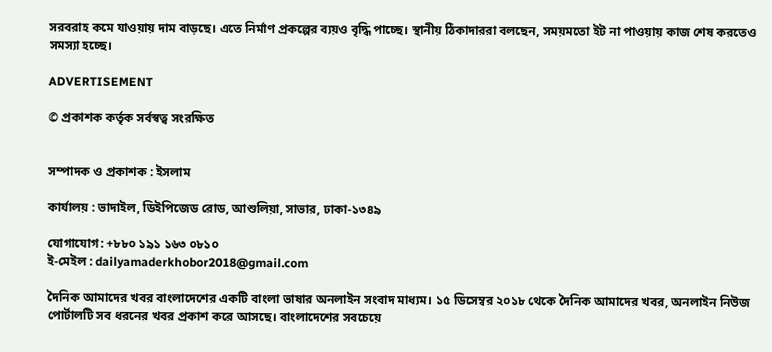সরবরাহ কমে যাওয়ায় দাম বাড়ছে। এতে নির্মাণ প্রকল্পের ব্যয়ও বৃদ্ধি পাচ্ছে। স্থানীয় ঠিকাদাররা বলছেন, সময়মতো ইট না পাওয়ায় কাজ শেষ করতেও সমস্যা হচ্ছে।

ADVERTISEMENT

© প্রকাশক কর্তৃক সর্বস্বত্ব সংরক্ষিত


সম্পাদক ও প্রকাশক : ইসলাম

কার্যালয় : ভাদাইল, ডিইপিজেড রোড, আশুলিয়া, সাভার, ঢাকা-১৩৪৯

যোগাযোগ: +৮৮০ ১৯১ ১৬৩ ০৮১০
ই-মেইল : dailyamaderkhobor2018@gmail.com

দৈনিক আমাদের খবর বাংলাদেশের একটি বাংলা ভাষার অনলাইন সংবাদ মাধ্যম। ১৫ ডিসেম্বর ২০১৮ থেকে দৈনিক আমাদের খবর, অনলাইন নিউজ পোর্টালটি সব ধরনের খবর প্রকাশ করে আসছে। বাংলাদেশের সবচেয়ে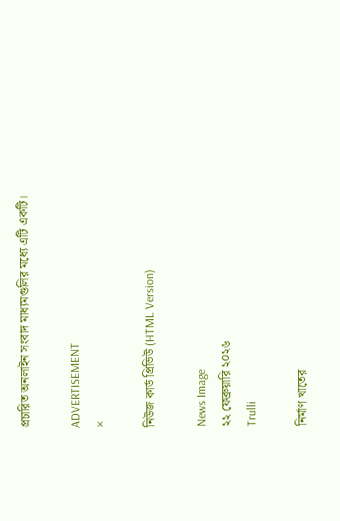প্রচারিত অনলাইন সংবাদ মাধ্যমগুলির মধ্যে এটি একটি।

ADVERTISEMENT
×

নিউজ কার্ড প্রিভিউ (HTML Version)

News Image
২২ ফেব্রুয়ারি ২০২৬
Trulli

নির্মাণ খাতের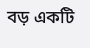বড় একটি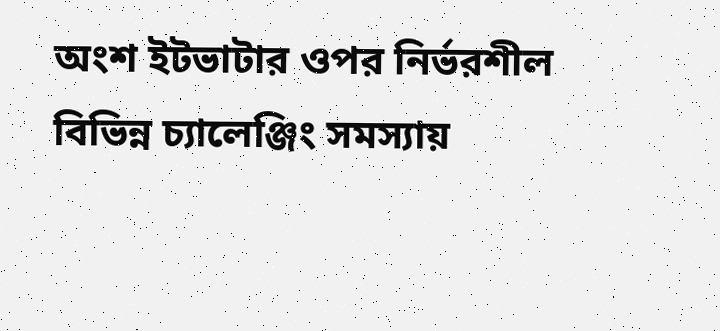অংশ ইটভাটার ওপর নির্ভরশীল বিভিন্ন চ্যালেঞ্জিং সমস্যায়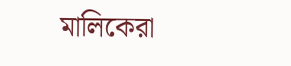মালিকেরা